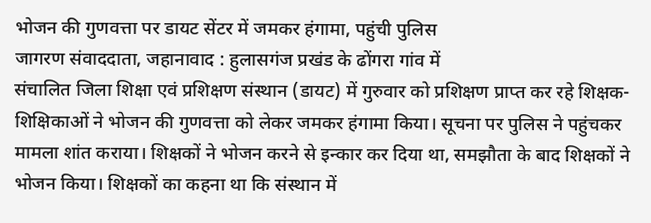भोजन की गुणवत्ता पर डायट सेंटर में जमकर हंगामा, पहुंची पुलिस
जागरण संवाददाता, जहानावाद : हुलासगंज प्रखंड के ढोंगरा गांव में
संचालित जिला शिक्षा एवं प्रशिक्षण संस्थान (डायट) में गुरुवार को प्रशिक्षण प्राप्त कर रहे शिक्षक- शिक्षिकाओं ने भोजन की गुणवत्ता को लेकर जमकर हंगामा किया। सूचना पर पुलिस ने पहुंचकर मामला शांत कराया। शिक्षकों ने भोजन करने से इन्कार कर दिया था, समझौता के बाद शिक्षकों ने भोजन किया। शिक्षकों का कहना था कि संस्थान में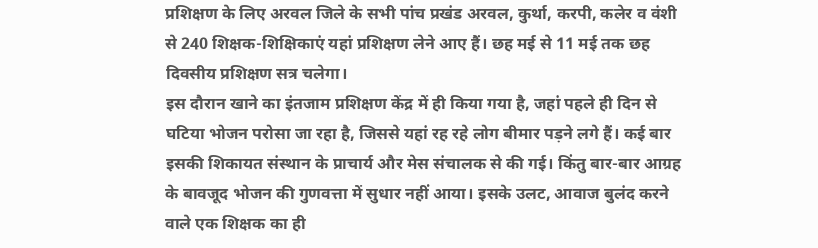प्रशिक्षण के लिए अरवल जिले के सभी पांच प्रखंड अरवल, कुर्था, करपी, कलेर व वंशी से 240 शिक्षक-शिक्षिकाएं यहां प्रशिक्षण लेने आए हैं। छह मई से 11 मई तक छह दिवसीय प्रशिक्षण सत्र चलेगा।
इस दौरान खाने का इंतजाम प्रशिक्षण केंद्र में ही किया गया है, जहां पहले ही दिन से घटिया भोजन परोसा जा रहा है, जिससे यहां रह रहे लोग बीमार पड़ने लगे हैं। कई बार इसकी शिकायत संस्थान के प्राचार्य और मेस संचालक से की गई। किंतु बार-बार आग्रह के बावजूद भोजन की गुणवत्ता में सुधार नहीं आया। इसके उलट, आवाज बुलंद करने वाले एक शिक्षक का ही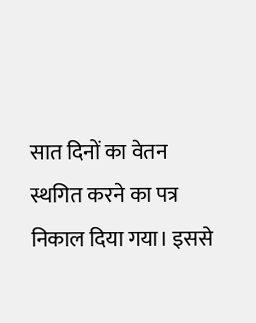सात दिनों का वेतन स्थगित करने का पत्र निकाल दिया गया। इससे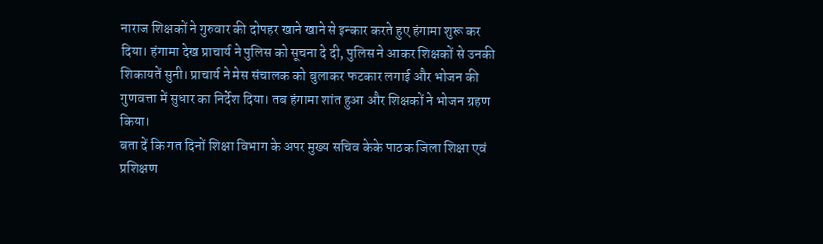नाराज शिक्षकों ने गुरुवार की दोपहर खाने खाने से इन्कार करते हुए हंगामा शुरू कर दिया। हंगामा देख प्राचार्य ने पुलिस को सूचना दे दी, पुलिस ने आकर शिक्षकों से उनकी शिकायतें सुनी। प्राचार्य ने मेस संचालक को बुलाकर फटकार लगाई और भोजन की गुणवत्ता में सुधार का निर्देश दिया। तब हंगामा शांत हुआ और शिक्षकों ने भोजन ग्रहण किया।
बता दें कि गत दिनों शिक्षा विभाग के अपर मुख्य सचिव केके पाठक जिला शिक्षा एवं प्रशिक्षण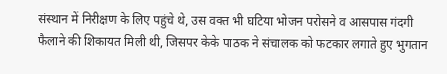संस्थान में निरीक्षण के लिए पहुंचे थे, उस वक्त भी घटिया भोजन परोसने व आसपास गंदगी फैलाने की शिकायत मिली थी, जिसपर केके पाठक ने संचालक को फटकार लगाते हुए भुगतान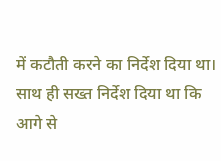में कटौती करने का निर्देश दिया था। साथ ही सख्त निर्देश दिया था कि आगे से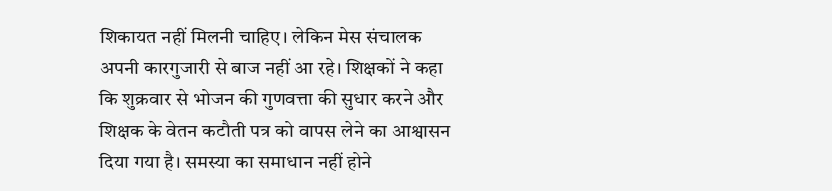शिकायत नहीं मिलनी चाहिए। लेकिन मेस संचालक अपनी कारगुजारी से बाज नहीं आ रहे। शिक्षकों ने कहा कि शुक्रवार से भोजन की गुणवत्ता की सुधार करने और शिक्षक के वेतन कटौती पत्र को वापस लेने का आश्वासन दिया गया है। समस्या का समाधान नहीं होने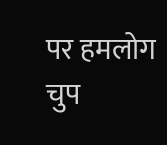पर हमलोग चुप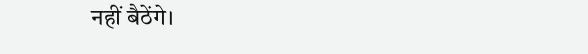नहीं बैठेंगे।